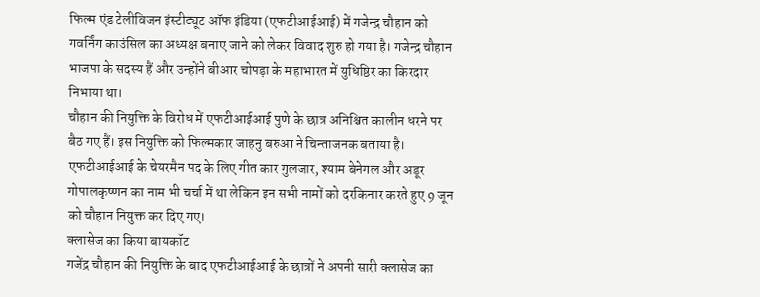फिल्म एंड टेलीविजन इंस्टीट्यूट ऑफ इंडिया (एफटीआईआई) में गजेन्द्र चौहान को गवर्निंग काउंसिल का अध्यक्ष बनाए जाने को लेकर विवाद शुरु हो गया है। गजेन्द्र चौहान भाजपा के सदस्य हैं और उन्होंने बीआर चोपड़ा के महाभारत में युधिष्ठिर का किरदार निभाया था।
चौहान की नियुक्ति के विरोध में एफटीआईआई पुणे के छात्र अनिश्चित कालीन धरने पर बैठ गए हैं। इस नियुक्ति को फिल्मकार जाहनु बरुआ ने चिन्ताजनक बताया है।
एफटीआईआई के चेयरमैन पद के लिए गीत कार गुलजार, श्याम बेनेगल और अडूर गोपालकृष्णन का नाम भी चर्चा में था लेकिन इन सभी नामों को दरकिनार करते हुए 9 जून को चौहान नियुक्त कर दिए गए।
क्लासेज का किया बायकॉट
गजेंद्र चौहान की नियुक्ति के बाद एफटीआईआई के छात्रों ने अपनी सारी क्लासेज का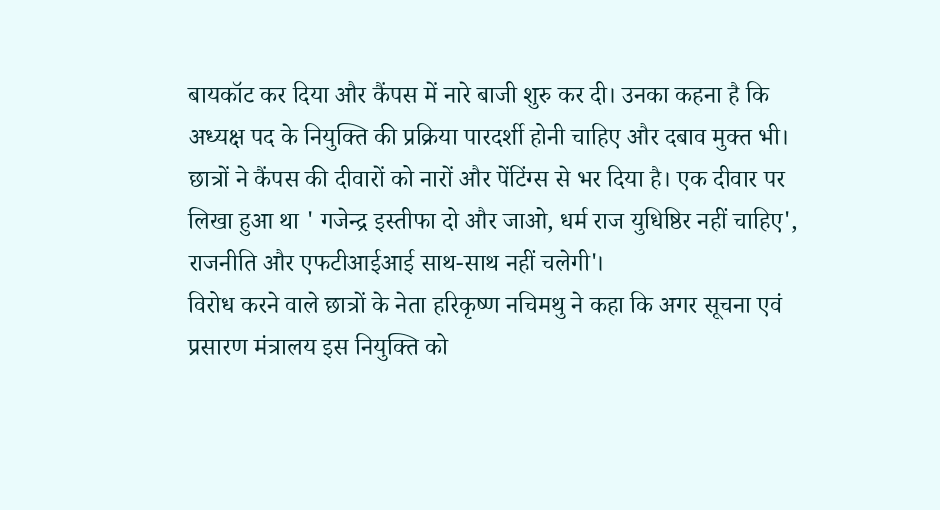बायकॉट कर दिया और कैंपस में नारे बाजी शुरु कर दी। उनका कहना है कि अध्यक्ष पद के नियुक्ति की प्रक्रिया पारदर्शी होनी चाहिए और दबाव मुक्त भी।
छात्रों ने कैंपस की दीवारों को नारों और पेंटिंग्स से भर दिया है। एक दीवार पर लिखा हुआ था ' गजेन्द्र इस्तीफा दो और जाओ, धर्म राज युधिष्ठिर नहीं चाहिए', राजनीति और एफटीआईआई साथ-साथ नहीं चलेगी'।
विरोध करने वाले छात्रों के नेता हरिकृष्ण नचिमथु ने कहा कि अगर सूचना एवं प्रसारण मंत्रालय इस नियुक्ति को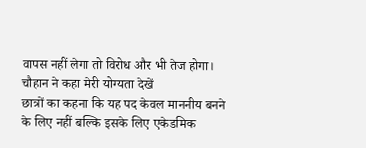वापस नहीं लेगा तो विरोध और भी तेज होगा।
चौहान ने कहा मेरी योग्यता देखें
छात्रों का कहना कि यह पद केवल माननीय बनने के लिए नहीं बल्कि इसके लिए एकेडमिक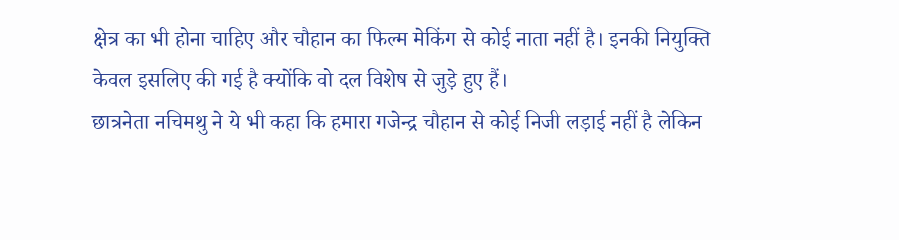क्षेत्र का भी होना चाहिए और चौहान का फिल्म मेकिंग से कोई नाता नहीं है। इनकी नियुक्ति केवल इसलिए की गई है क्योंकि वो दल विशेष से जुड़े हुए हैं।
छात्रनेता नचिमथु ने ये भी कहा कि हमारा गजेन्द्र चौहान से कोई निजी लड़ाई नहीं है लेकिन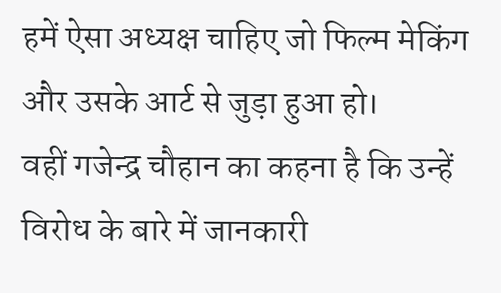हमें ऐसा अध्यक्ष चाहिए जो फिल्म मेकिंग और उसके आर्ट से जुड़ा हुआ हो।
वहीं गजेन्द्र चौहान का कहना है कि उन्हें विरोध के बारे में जानकारी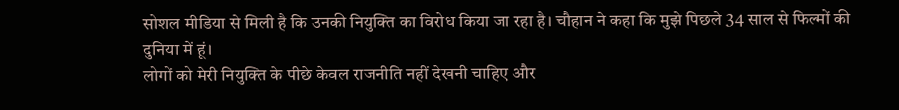सोशल मीडिया से मिली है कि उनकी नियुक्ति का विरोध किया जा रहा है। चौहान ने कहा कि मुझे पिछले 34 साल से फिल्मों की दुनिया में हूं।
लोगों को मेरी नियुक्ति के पीछे केवल राजनीति नहीं देखनी चाहिए और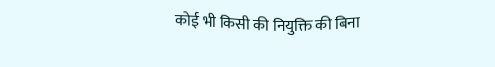कोई भी किसी की नियुक्ति की बिना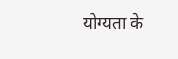योग्यता के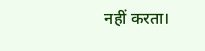नहीं करता।